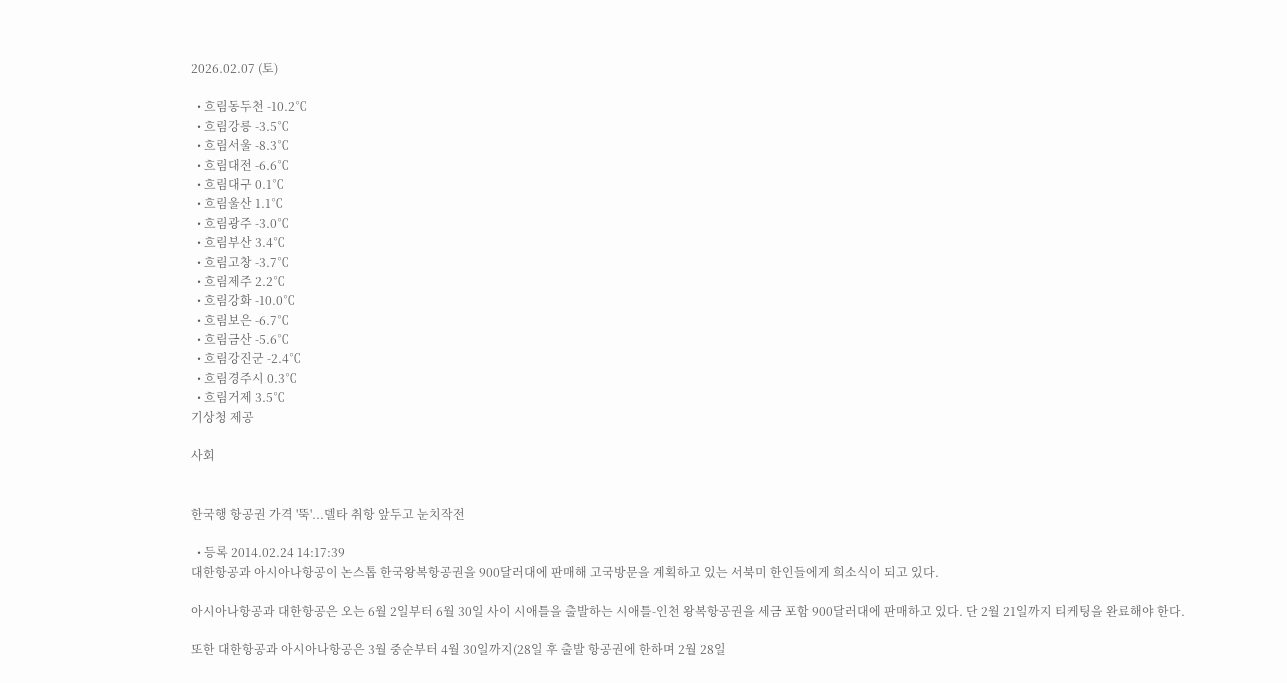2026.02.07 (토)

  • 흐림동두천 -10.2℃
  • 흐림강릉 -3.5℃
  • 흐림서울 -8.3℃
  • 흐림대전 -6.6℃
  • 흐림대구 0.1℃
  • 흐림울산 1.1℃
  • 흐림광주 -3.0℃
  • 흐림부산 3.4℃
  • 흐림고창 -3.7℃
  • 흐림제주 2.2℃
  • 흐림강화 -10.0℃
  • 흐림보은 -6.7℃
  • 흐림금산 -5.6℃
  • 흐림강진군 -2.4℃
  • 흐림경주시 0.3℃
  • 흐림거제 3.5℃
기상청 제공

사회


한국행 항공권 가격 '뚝'...델타 취항 앞두고 눈치작전

  • 등록 2014.02.24 14:17:39
대한항공과 아시아나항공이 논스톱 한국왕복항공권을 900달러대에 판매해 고국방문을 계획하고 있는 서북미 한인들에게 희소식이 되고 있다.

아시아나항공과 대한항공은 오는 6월 2일부터 6월 30일 사이 시애틀을 출발하는 시애틀-인천 왕복항공권을 세금 포함 900달러대에 판매하고 있다. 단 2월 21일까지 티케팅을 완료해야 한다.

또한 대한항공과 아시아나항공은 3월 중순부터 4월 30일까지(28일 후 출발 항공권에 한하며 2월 28일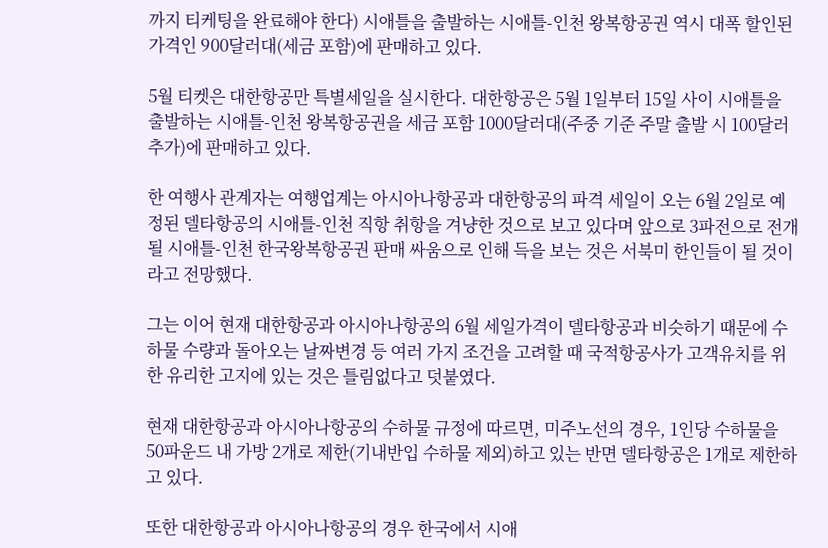까지 티케팅을 완료해야 한다) 시애틀을 출발하는 시애틀-인천 왕복항공권 역시 대폭 할인된 가격인 900달러대(세금 포함)에 판매하고 있다.

5월 티켓은 대한항공만 특별세일을 실시한다. 대한항공은 5월 1일부터 15일 사이 시애틀을 출발하는 시애틀-인천 왕복항공권을 세금 포함 1000달러대(주중 기준 주말 출발 시 100달러 추가)에 판매하고 있다.

한 여행사 관계자는 여행업계는 아시아나항공과 대한항공의 파격 세일이 오는 6월 2일로 예정된 델타항공의 시애틀-인천 직항 취항을 겨냥한 것으로 보고 있다며 앞으로 3파전으로 전개될 시애틀-인천 한국왕복항공권 판매 싸움으로 인해 득을 보는 것은 서북미 한인들이 될 것이라고 전망했다.

그는 이어 현재 대한항공과 아시아나항공의 6월 세일가격이 델타항공과 비슷하기 때문에 수하물 수량과 돌아오는 날짜변경 등 여러 가지 조건을 고려할 때 국적항공사가 고객유치를 위한 유리한 고지에 있는 것은 틀림없다고 덧붙였다.

현재 대한항공과 아시아나항공의 수하물 규정에 따르면, 미주노선의 경우, 1인당 수하물을 50파운드 내 가방 2개로 제한(기내반입 수하물 제외)하고 있는 반면 델타항공은 1개로 제한하고 있다.

또한 대한항공과 아시아나항공의 경우 한국에서 시애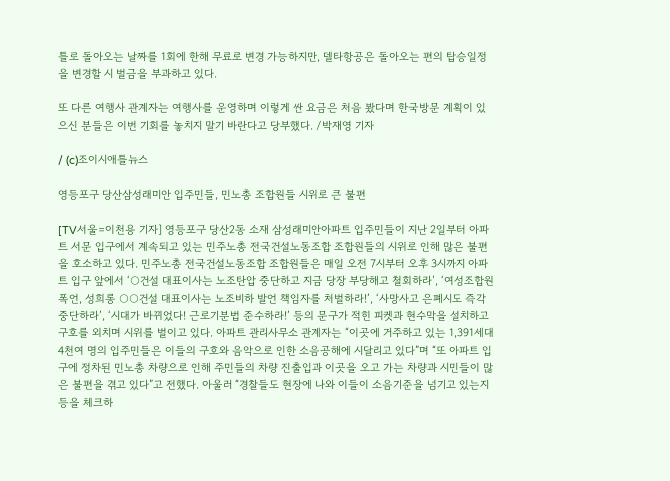틀로 돌아오는 날짜를 1회에 한해 무료로 변경 가능하지만, 델타항공은 돌아오는 편의 탑승일정을 변경할 시 벌금을 부과하고 있다.

또 다른 여행사 관계자는 여행사를 운영하며 이렇게 싼 요금은 처음 봤다며 한국방문 계획이 있으신 분들은 이번 기회를 놓치지 말기 바란다고 당부했다. /박재영 기자

/ (c)조이시애틀뉴스

영등포구 당산삼성래미안 입주민들, 민노총 조합원들 시위로 큰 불편

[TV서울=이천용 기자] 영등포구 당산2동 소재 삼성래미안아파트 입주민들이 지난 2일부터 아파트 서문 입구에서 계속되고 있는 민주노총 전국건설노동조합 조합원들의 시위로 인해 많은 불편을 호소하고 있다. 민주노총 전국건설노동조합 조합원들은 매일 오전 7시부터 오후 3시까지 아파트 입구 앞에서 ‘○건설 대표이사는 노조탄압 중단하고 지금 당장 부당해고 철회하라’, ‘여성조합원 폭언, 성희롱 ○○건설 대표이사는 노조비하 발언 책임자를 처벌하라!’, ‘사망사고 은폐시도 즉각 중단하라’, ‘시대가 바뀌었다! 근로기분법 준수하라!’ 등의 문구가 적힌 피켓과 현수막을 설치하고 구호를 외치며 시위를 벌이고 있다. 아파트 관리사무소 관계자는 “이곳에 거주하고 있는 1,391세대 4천여 명의 입주민들은 이들의 구호와 음악으로 인한 소음공해에 시달리고 있다”며 “또 아파트 입구에 정차된 민노총 차량으로 인해 주민들의 차량 진출입과 이곳을 오고 가는 차량과 시민들이 많은 불편을 겪고 있다”고 전했다. 아울러 “경찰들도 현장에 나와 이들이 소음기준을 넘기고 있는지 등을 체크하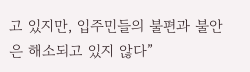고 있지만, 입주민들의 불편과 불안은 해소되고 있지 않다”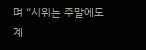며 “시위는 주말에도 계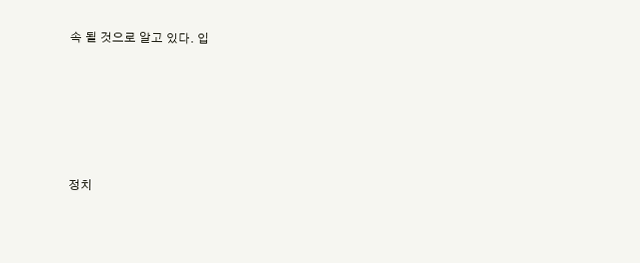속 될 것으로 알고 있다. 입






정치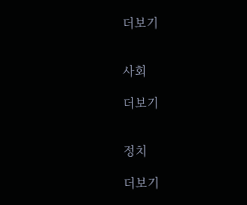더보기


사회

더보기


정치

더보기